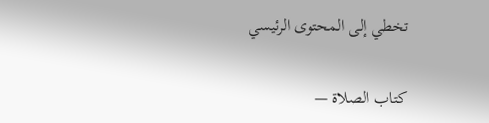تخطي إلى المحتوى الرئيسي

كتاب الصلاة —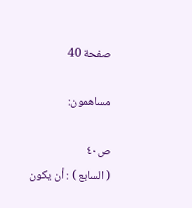صفحة 40

مساهمون:

ص٤٠
( السابع ) : أن يكون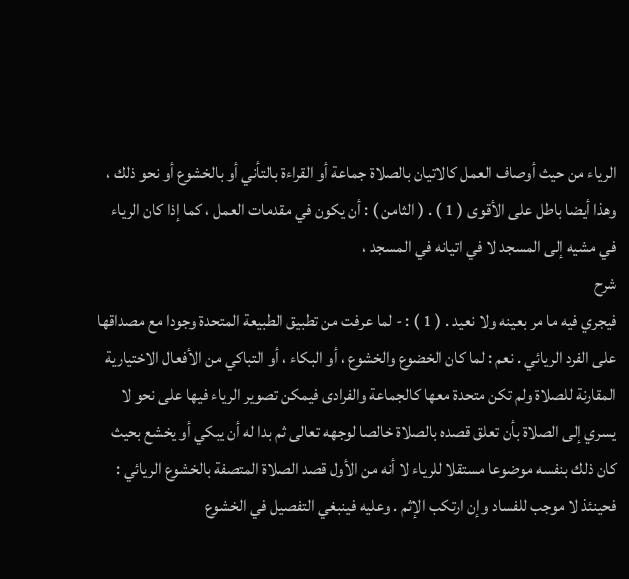الرياء من حيث أوصاف العمل كالاتيان بالصلاة جماعة أو القراءة بالتأني أو بالخشوع أو نحو ذلك ، وهذا أيضا باطل على الأقوى ( 1 ) . ( الثامن ) : أن يكون في مقدمات العمل ، كما إذا كان الرياء في مشيه إلى المسجد لا في اتيانه في المسجد ،
شرح
فيجري فيه ما مر بعينه ولا نعيد . ( 1 ) : - لما عرفت من تطبيق الطبيعة المتحدة وجودا مع مصداقها على الفرد الريائي . نعم : لما كان الخضوع والخشوع ، أو البكاء ، أو التباكي من الأفعال الاختيارية المقارنة للصلاة ولم تكن متحدة معها كالجماعة والفرادى فيمكن تصوير الرياء فيها على نحو لا يسري إلى الصلاة بأن تعلق قصده بالصلاة خالصا لوجهه تعالى ثم بدا له أن يبكي أو يخشع بحيث كان ذلك بنفسه موضوعا مستقلا للرياء لا أنه من الأول قصد الصلاة المتصفة بالخشوع الريائي : فحينئذ لا موجب للفساد وإن ارتكب الإثم . وعليه فينبغي التفصيل في الخشوع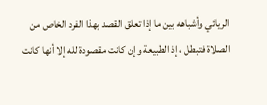الريائي وأشباهه بين ما إذا تعلق القصد بهذا الفرد الخاص من الصلاة فتبطل ، إذ الطبيعة وإن كانت مقصودة لله إلا أنها كانت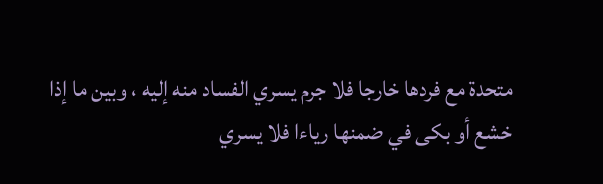متحدة مع فردها خارجا فلا جرم يسري الفساد منه إليه ، وبين ما إذا خشع أو بكى في ضمنها رياءا فلا يسري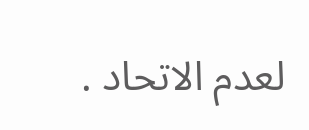لعدم الاتحاد .